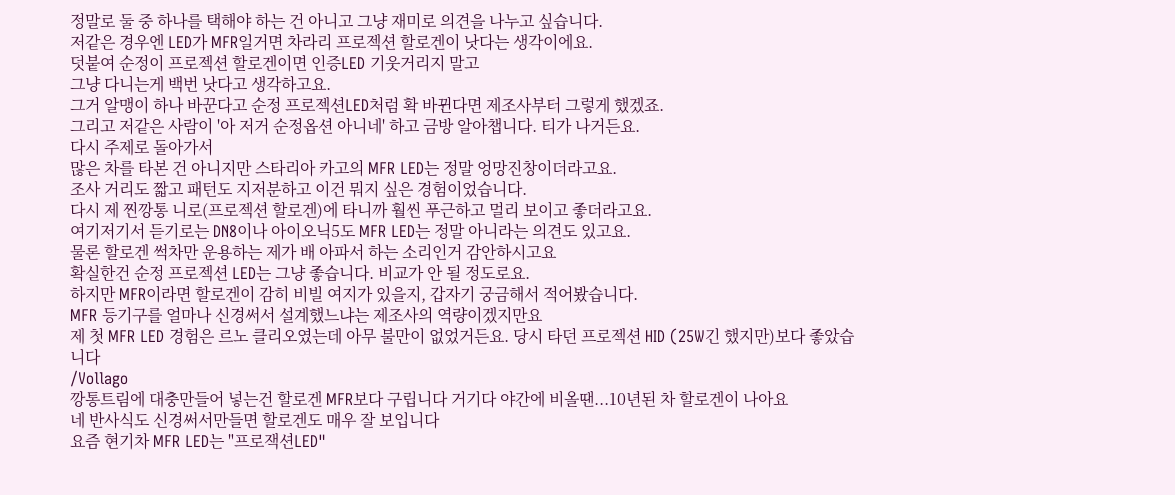정말로 둘 중 하나를 택해야 하는 건 아니고 그냥 재미로 의견을 나누고 싶습니다.
저같은 경우엔 LED가 MFR일거면 차라리 프로젝션 할로겐이 낫다는 생각이에요.
덧붙여 순정이 프로젝션 할로겐이면 인증LED 기웃거리지 말고
그냥 다니는게 백번 낫다고 생각하고요.
그거 알맹이 하나 바꾼다고 순정 프로젝션LED처럼 확 바뀐다면 제조사부터 그렇게 했겠죠.
그리고 저같은 사람이 '아 저거 순정옵션 아니네' 하고 금방 알아챕니다. 티가 나거든요.
다시 주제로 돌아가서
많은 차를 타본 건 아니지만 스타리아 카고의 MFR LED는 정말 엉망진창이더라고요.
조사 거리도 짧고 패턴도 지저분하고 이건 뭐지 싶은 경험이었습니다.
다시 제 찐깡통 니로(프로젝션 할로겐)에 타니까 훨씬 푸근하고 멀리 보이고 좋더라고요.
여기저기서 듣기로는 DN8이나 아이오닉5도 MFR LED는 정말 아니라는 의견도 있고요.
물론 할로겐 썩차만 운용하는 제가 배 아파서 하는 소리인거 감안하시고요
확실한건 순정 프로젝션 LED는 그냥 좋습니다. 비교가 안 될 정도로요.
하지만 MFR이라면 할로겐이 감히 비빌 여지가 있을지, 갑자기 궁금해서 적어봤습니다.
MFR 등기구를 얼마나 신경써서 설계했느냐는 제조사의 역량이겠지만요
제 첫 MFR LED 경험은 르노 클리오였는데 아무 불만이 없었거든요. 당시 타던 프로젝션 HID (25W긴 했지만)보다 좋았습니다
/Vollago
깡통트림에 대충만들어 넣는건 할로겐 MFR보다 구립니다 거기다 야간에 비올땐...10년된 차 할로겐이 나아요
네 반사식도 신경써서만들면 할로겐도 매우 잘 보입니다
요즘 현기차 MFR LED는 "프로잭션LED"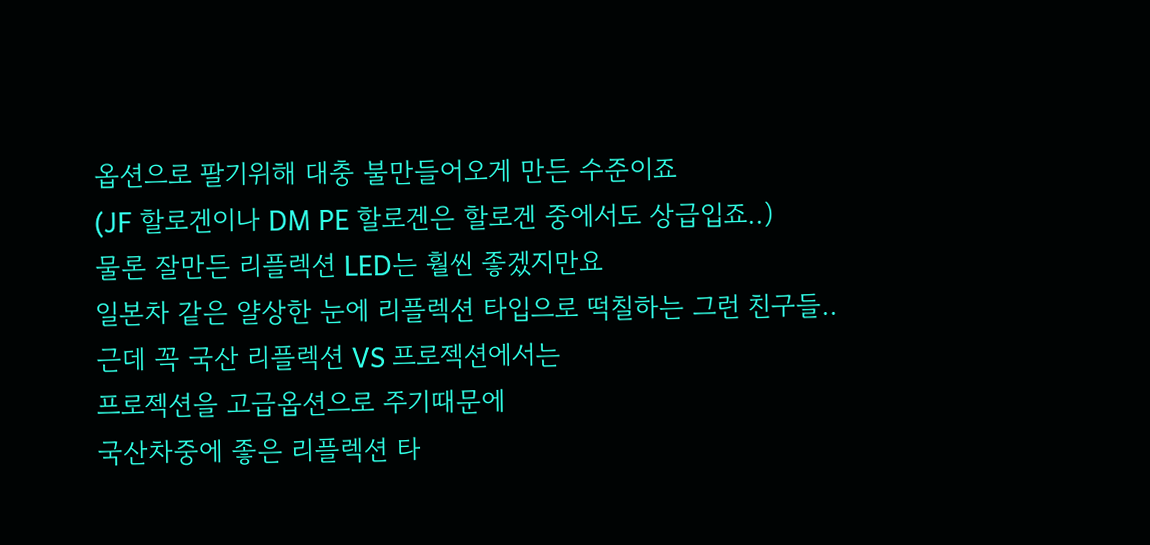옵션으로 팔기위해 대충 불만들어오게 만든 수준이죠
(JF 할로겐이나 DM PE 할로겐은 할로겐 중에서도 상급입죠..)
물론 잘만든 리플렉션 LED는 훨씬 좋겠지만요
일본차 같은 얄상한 눈에 리플렉션 타입으로 떡칠하는 그런 친구들..
근데 꼭 국산 리플렉션 VS 프로젝션에서는
프로젝션을 고급옵션으로 주기때문에
국산차중에 좋은 리플렉션 타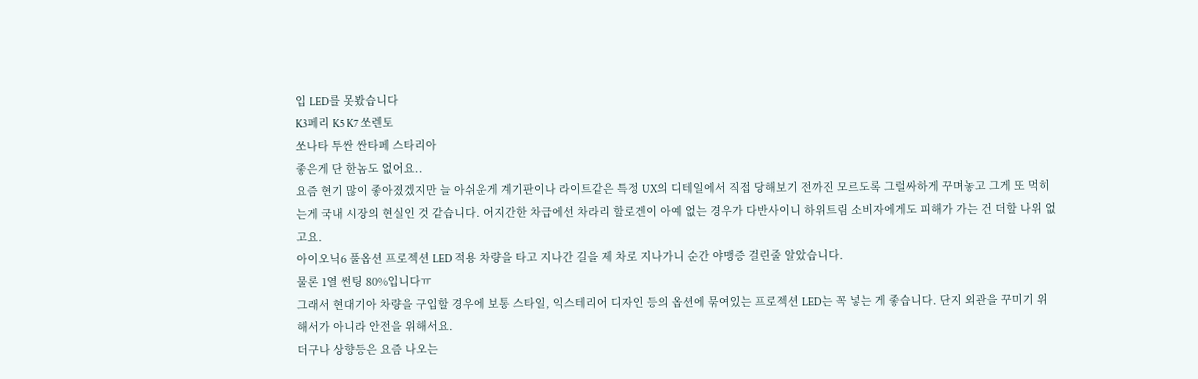입 LED를 못봤습니다
K3페리 K5 K7 쏘렌토
쏘나타 투싼 싼타페 스타리아
좋은게 단 한놈도 없어요..
요즘 현기 많이 좋아졌겠지만 늘 아쉬운게 계기판이나 라이트같은 특정 UX의 디테일에서 직접 당해보기 전까진 모르도록 그럴싸하게 꾸며놓고 그게 또 먹히는게 국내 시장의 현실인 것 같습니다. 어지간한 차급에선 차라리 할로겐이 아예 없는 경우가 다반사이니 하위트림 소비자에게도 피해가 가는 건 더할 나위 없고요.
아이오닉6 풀옵션 프로젝션 LED 적용 차량을 타고 지나간 길을 제 차로 지나가니 순간 야맹증 걸린줄 알았습니다.
물론 1열 썬팅 80%입니다ㅠ
그래서 현대기아 차량을 구입할 경우에 보통 스타일, 익스테리어 디자인 등의 옵션에 묶여있는 프로젝션 LED는 꼭 넣는 게 좋습니다. 단지 외관을 꾸미기 위해서가 아니라 안전을 위해서요.
더구나 상향등은 요즘 나오는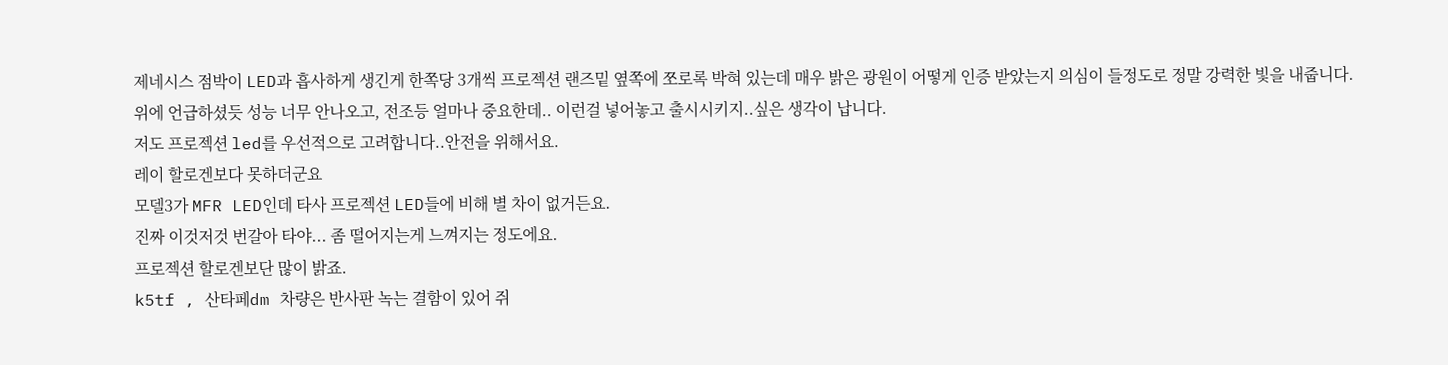제네시스 점박이 LED과 흡사하게 생긴게 한쪽당 3개씩 프로젝션 랜즈밑 옆쪽에 쪼로록 박혀 있는데 매우 밝은 광원이 어떻게 인증 받았는지 의심이 들정도로 정말 강력한 빛을 내줍니다.
위에 언급하셨듯 성능 너무 안나오고, 전조등 얼마나 중요한데.. 이런걸 넣어놓고 출시시키지..싶은 생각이 납니다.
저도 프로젝션 led를 우선적으로 고려합니다..안전을 위해서요.
레이 할로겐보다 못하더군요
모델3가 MFR LED인데 타사 프로젝션 LED들에 비해 별 차이 없거든요.
진짜 이것저것 번갈아 타야... 좀 떨어지는게 느껴지는 정도에요.
프로젝션 할로겐보단 많이 밝죠.
k5tf , 산타페dm 차량은 반사판 녹는 결함이 있어 쥐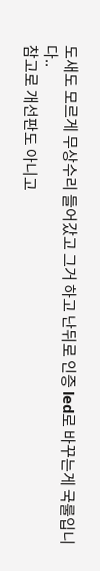도새도 모르게 무상수리 들어갔고 그거 하고 난뒤로 인증 led로 바꾸는게 국룰입니다..
참고로 개선판도 아니고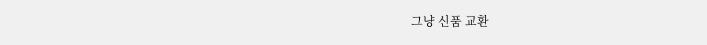그냥 신품 교환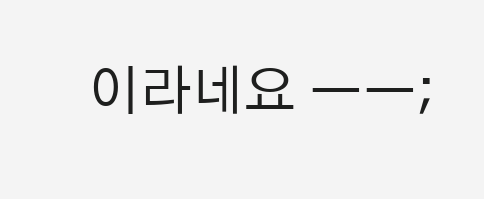이라네요 ㅡㅡ;